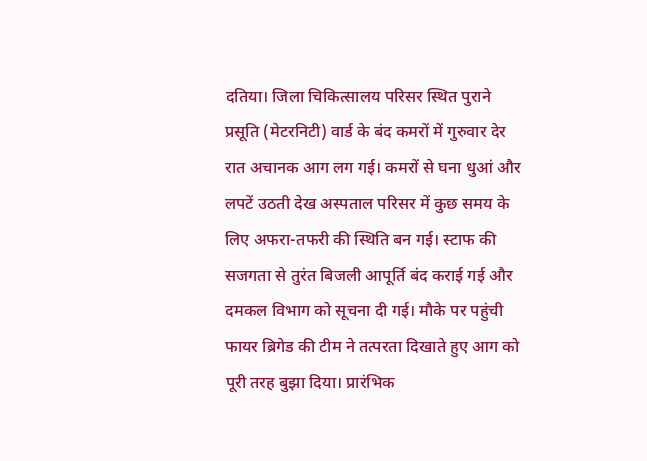दतिया। जिला चिकित्सालय परिसर स्थित पुराने प्रसूति (मेटरनिटी) वार्ड के बंद कमरों में गुरुवार देर रात अचानक आग लग गई। कमरों से घना धुआं और लपटें उठती देख अस्पताल परिसर में कुछ समय के लिए अफरा-तफरी की स्थिति बन गई। स्टाफ की सजगता से तुरंत बिजली आपूर्ति बंद कराई गई और दमकल विभाग को सूचना दी गई। मौके पर पहुंची फायर ब्रिगेड की टीम ने तत्परता दिखाते हुए आग को पूरी तरह बुझा दिया। प्रारंभिक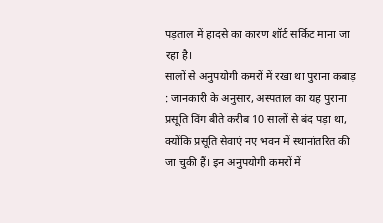पड़ताल में हादसे का कारण शॉर्ट सर्किट माना जा रहा है।
सालों से अनुपयोगी कमरों में रखा था पुराना कबाड़ : जानकारी के अनुसार, अस्पताल का यह पुराना प्रसूति विंग बीते करीब 10 सालों से बंद पड़ा था, क्योंकि प्रसूति सेवाएं नए भवन में स्थानांतरित की जा चुकी हैं। इन अनुपयोगी कमरों में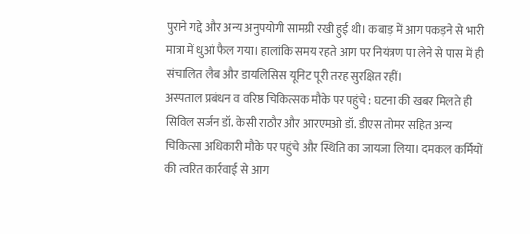पुराने गद्दे और अन्य अनुपयोगी सामग्री रखी हुई थी। कबाड़ में आग पकड़ने से भारी मात्रा में धुआं फैल गया। हालांकि समय रहते आग पर नियंत्रण पा लेने से पास में ही संचालित लैब और डायलिसिस यूनिट पूरी तरह सुरक्षित रहीं।
अस्पताल प्रबंधन व वरिष्ठ चिकित्सक मौके पर पहुंचे : घटना की खबर मिलते ही सिविल सर्जन डॉ. केसी राठौर और आरएमओ डॉ. डीएस तोमर सहित अन्य चिकित्सा अधिकारी मौके पर पहुंचे और स्थिति का जायजा लिया। दमकल कर्मियों की त्वरित कार्रवाई से आग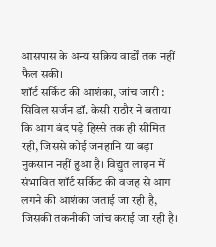आसपास के अन्य सक्रिय वार्डों तक नहीं फैल सकी।
शॉर्ट सर्किट की आशंका, जांच जारी : सिविल सर्जन डॉ. केसी राठौर ने बताया कि आग बंद पड़े हिस्से तक ही सीमित रही, जिससे कोई जनहानि या बड़ा नुकसान नहीं हुआ है। विद्युत लाइन में संभावित शॉर्ट सर्किट की वजह से आग लगने की आशंका जताई जा रही है, जिसकी तकनीकी जांच कराई जा रही है।